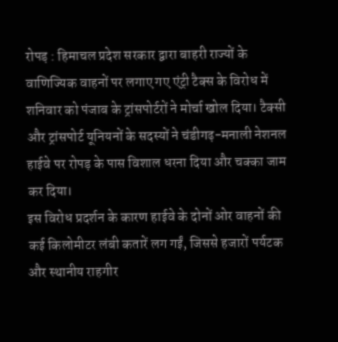रोपड़ : हिमाचल प्रदेश सरकार द्वारा बाहरी राज्यों के वाणिज्यिक वाहनों पर लगाए गए एंट्री टैक्स के विरोध में शनिवार को पंजाब के ट्रांसपोर्टरों ने मोर्चा खोल दिया। टैक्सी और ट्रांसपोर्ट यूनियनों के सदस्यों ने चंडीगढ़-मनाली नेशनल हाईवे पर रोपड़ के पास विशाल धरना दिया और चक्का जाम कर दिया।
इस विरोध प्रदर्शन के कारण हाईवे के दोनों ओर वाहनों की कई किलोमीटर लंबी कतारें लग गईं, जिससे हजारों पर्यटक और स्थानीय राहगीर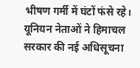भीषण गर्मी में घंटों फंसे रहे। यूनियन नेताओं ने हिमाचल सरकार की नई अधिसूचना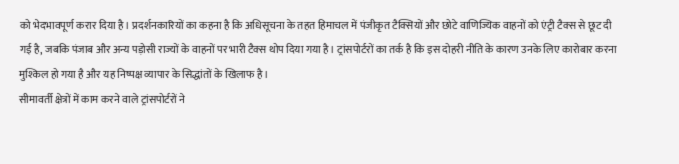को भेदभावपूर्ण करार दिया है। प्रदर्शनकारियों का कहना है कि अधिसूचना के तहत हिमाचल में पंजीकृत टैक्सियों और छोटे वाणिज्यिक वाहनों को एंट्री टैक्स से छूट दी गई है, जबकि पंजाब और अन्य पड़ोसी राज्यों के वाहनों पर भारी टैक्स थोप दिया गया है। ट्रांसपोर्टरों का तर्क है कि इस दोहरी नीति के कारण उनके लिए कारोबार करना मुश्किल हो गया है और यह निष्पक्ष व्यापार के सिद्धांतों के खिलाफ है।
सीमावर्ती क्षेत्रों में काम करने वाले ट्रांसपोर्टरों ने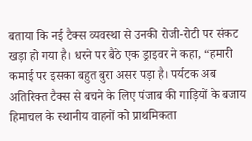बताया कि नई टैक्स व्यवस्था से उनकी रोजी-रोटी पर संकट खड़ा हो गया है। धरने पर बैठे एक ड्राइवर ने कहा, “हमारी कमाई पर इसका बहुत बुरा असर पड़ा है। पर्यटक अब अतिरिक्त टैक्स से बचने के लिए पंजाब की गाड़ियों के बजाय हिमाचल के स्थानीय वाहनों को प्राथमिकता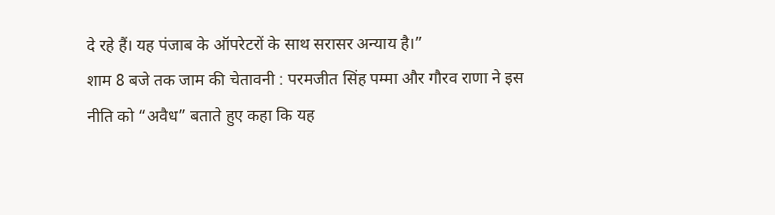दे रहे हैं। यह पंजाब के ऑपरेटरों के साथ सरासर अन्याय है।”
शाम 8 बजे तक जाम की चेतावनी : परमजीत सिंह पम्मा और गौरव राणा ने इस नीति को “अवैध” बताते हुए कहा कि यह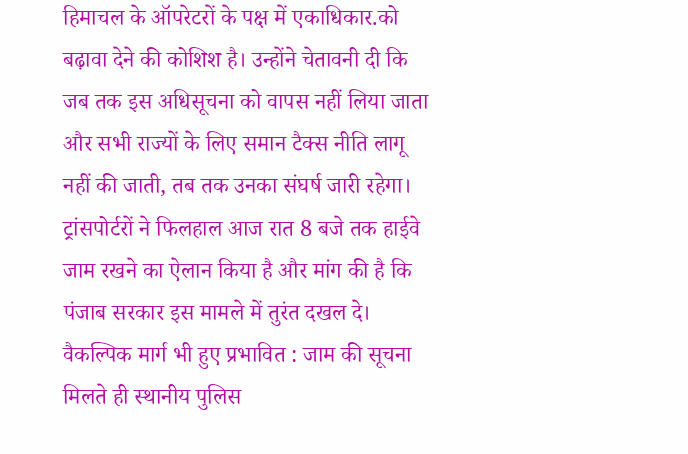हिमाचल के ऑपरेटरों के पक्ष में एकाधिकार.को बढ़ावा देने की कोशिश है। उन्होंने चेतावनी दी कि जब तक इस अधिसूचना को वापस नहीं लिया जाता और सभी राज्यों के लिए समान टैक्स नीति लागू नहीं की जाती, तब तक उनका संघर्ष जारी रहेगा। ट्रांसपोर्टरों ने फिलहाल आज रात 8 बजे तक हाईवे जाम रखने का ऐलान किया है और मांग की है कि पंजाब सरकार इस मामले में तुरंत दखल दे।
वैकल्पिक मार्ग भी हुए प्रभावित : जाम की सूचना मिलते ही स्थानीय पुलिस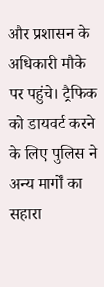और प्रशासन के अधिकारी मौके पर पहुंचे। ट्रैफिक को डायवर्ट करने के लिए पुलिस ने अन्य मार्गों का सहारा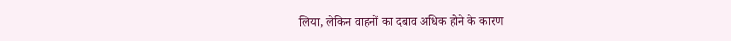लिया, लेकिन वाहनों का दबाव अधिक होने के कारण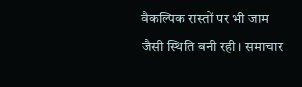वैकल्पिक रास्तों पर भी जाम जैसी स्थिति बनी रही। समाचार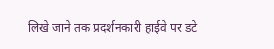लिखे जाने तक प्रदर्शनकारी हाईवे पर डटे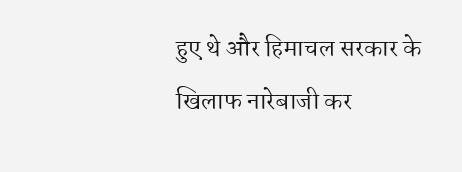हुए थे और हिमाचल सरकार के खिलाफ नारेबाजी कर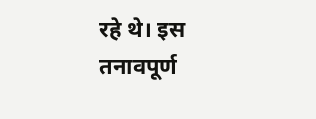रहे थे। इस तनावपूर्ण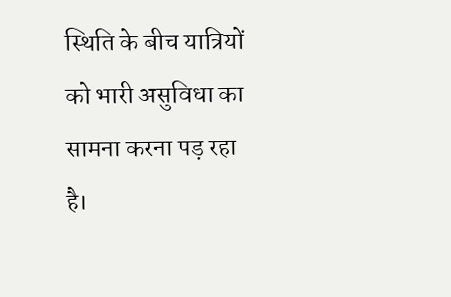स्थिति के बीच यात्रियों को भारी असुविधा का सामना करना पड़ रहा है।